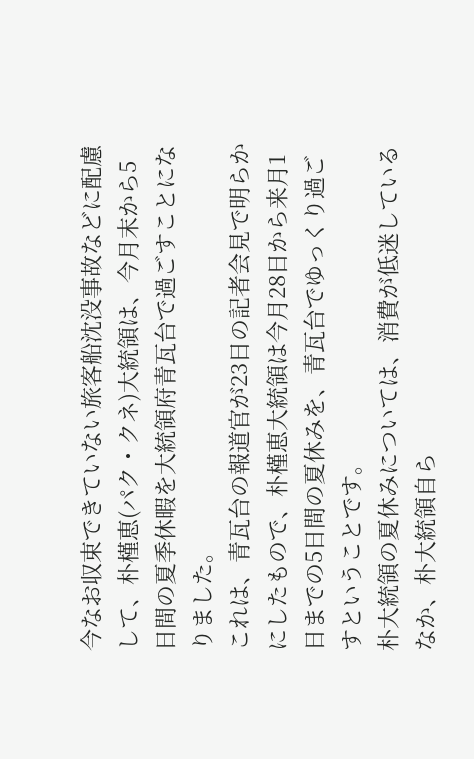今なお収束できていない旅客船沈没事故などに配慮して、朴槿恵(パク・クネ)大統領は、今月末から5日間の夏季休暇を大統領府青瓦台で過ごすことになりました。
これは、青瓦台の報道官が23日の記者会見で明らかにしたもので、朴槿恵大統領は今月28日から来月1日までの5日間の夏休みを、青瓦台でゆっくり過ごすということです。
朴大統領の夏休みについては、消費が低迷しているなか、朴大統領自ら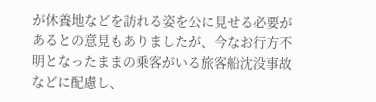が休養地などを訪れる姿を公に見せる必要があるとの意見もありましたが、今なお行方不明となったままの乗客がいる旅客船沈没事故などに配慮し、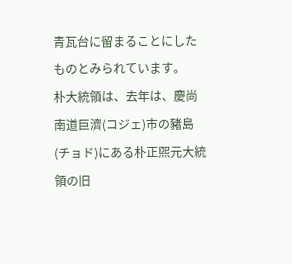青瓦台に留まることにしたものとみられています。
朴大統領は、去年は、慶尚南道巨濟(コジェ)市の豬島(チョド)にある朴正煕元大統領の旧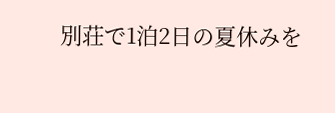別荘で1泊2日の夏休みを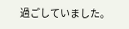過ごしていました。